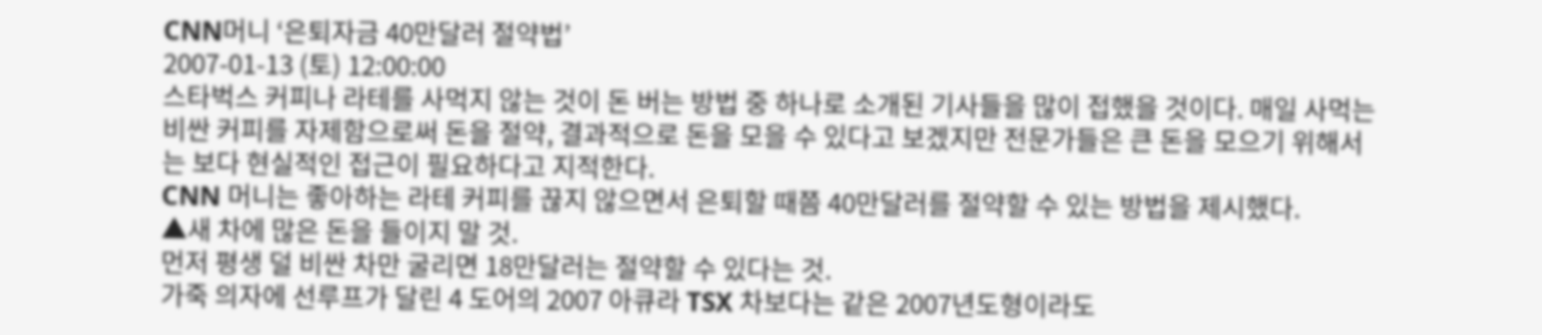CNN머니 ‘은퇴자금 40만달러 절약법’
2007-01-13 (토) 12:00:00
스타벅스 커피나 라테를 사먹지 않는 것이 돈 버는 방법 중 하나로 소개된 기사들을 많이 접했을 것이다. 매일 사먹는 비싼 커피를 자제함으로써 돈을 절약, 결과적으로 돈을 모을 수 있다고 보겠지만 전문가들은 큰 돈을 모으기 위해서는 보다 현실적인 접근이 필요하다고 지적한다.
CNN 머니는 좋아하는 라테 커피를 끊지 않으면서 은퇴할 때쯤 40만달러를 절약할 수 있는 방법을 제시했다.
▲새 차에 많은 돈을 들이지 말 것.
먼저 평생 덜 비싼 차만 굴리면 18만달러는 절약할 수 있다는 것.
가죽 의자에 선루프가 달린 4 도어의 2007 아큐라 TSX 차보다는 같은 2007년도형이라도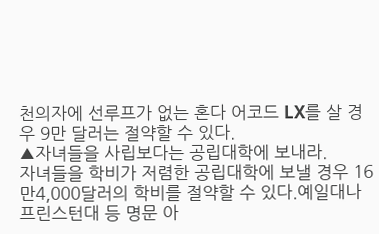천의자에 선루프가 없는 혼다 어코드 LX를 살 경우 9만 달러는 절약할 수 있다.
▲자녀들을 사립보다는 공립대학에 보내라.
자녀들을 학비가 저렴한 공립대학에 보낼 경우 16만4,000달러의 학비를 절약할 수 있다.예일대나 프린스턴대 등 명문 아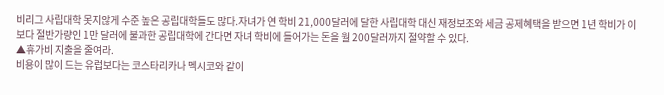비리그 사립대학 못지않게 수준 높은 공립대학들도 많다.자녀가 연 학비 21,000달러에 달한 사립대학 대신 재정보조와 세금 공제혜택을 받으면 1년 학비가 이보다 절반가량인 1만 달러에 불과한 공립대학에 간다면 자녀 학비에 들어가는 돈을 월 200달러까지 절약할 수 있다.
▲휴가비 지출을 줄여라.
비용이 많이 드는 유럽보다는 코스타리카나 멕시코와 같이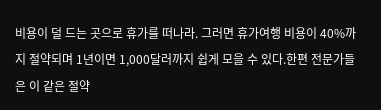비용이 덜 드는 곳으로 휴가를 떠나라. 그러면 휴가여행 비용이 40%까지 절약되며 1년이면 1,000달러까지 쉽게 모을 수 있다.한편 전문가들은 이 같은 절약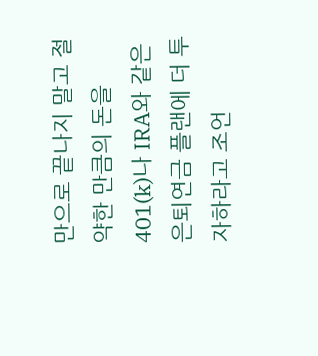만으로 끝나지 말고 절약한 만큼의 돈을 401(k)나 IRA와 같은 은퇴연금 플랜에 더 투자하라고 조언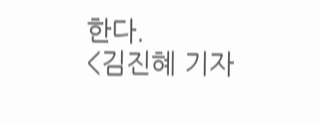한다.
<김진혜 기자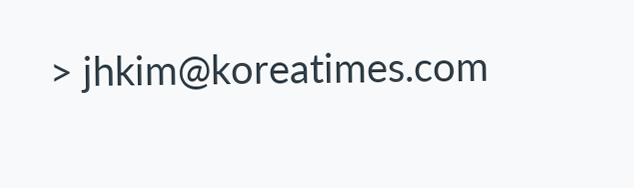> jhkim@koreatimes.com